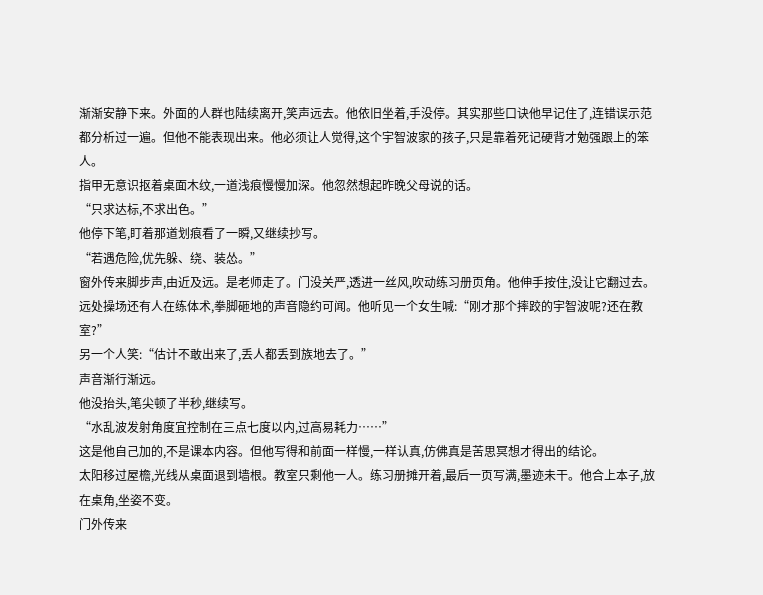渐渐安静下来。外面的人群也陆续离开,笑声远去。他依旧坐着,手没停。其实那些口诀他早记住了,连错误示范都分析过一遍。但他不能表现出来。他必须让人觉得,这个宇智波家的孩子,只是靠着死记硬背才勉强跟上的笨人。
指甲无意识抠着桌面木纹,一道浅痕慢慢加深。他忽然想起昨晚父母说的话。
“只求达标,不求出色。”
他停下笔,盯着那道划痕看了一瞬,又继续抄写。
“若遇危险,优先躲、绕、装怂。”
窗外传来脚步声,由近及远。是老师走了。门没关严,透进一丝风,吹动练习册页角。他伸手按住,没让它翻过去。
远处操场还有人在练体术,拳脚砸地的声音隐约可闻。他听见一个女生喊:“刚才那个摔跤的宇智波呢?还在教室?”
另一个人笑:“估计不敢出来了,丢人都丢到族地去了。”
声音渐行渐远。
他没抬头,笔尖顿了半秒,继续写。
“水乱波发射角度宜控制在三点七度以内,过高易耗力……”
这是他自己加的,不是课本内容。但他写得和前面一样慢,一样认真,仿佛真是苦思冥想才得出的结论。
太阳移过屋檐,光线从桌面退到墙根。教室只剩他一人。练习册摊开着,最后一页写满,墨迹未干。他合上本子,放在桌角,坐姿不变。
门外传来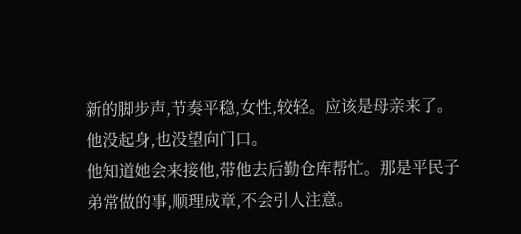新的脚步声,节奏平稳,女性,较轻。应该是母亲来了。
他没起身,也没望向门口。
他知道她会来接他,带他去后勤仓库帮忙。那是平民子弟常做的事,顺理成章,不会引人注意。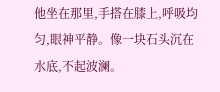他坐在那里,手搭在膝上,呼吸均匀,眼神平静。像一块石头沉在水底,不起波澜。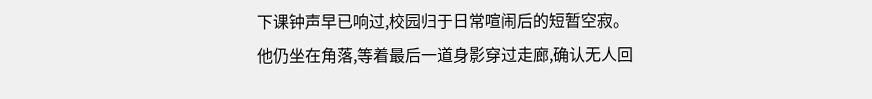下课钟声早已响过,校园归于日常喧闹后的短暂空寂。
他仍坐在角落,等着最后一道身影穿过走廊,确认无人回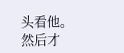头看他。
然后才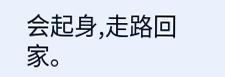会起身,走路回家。